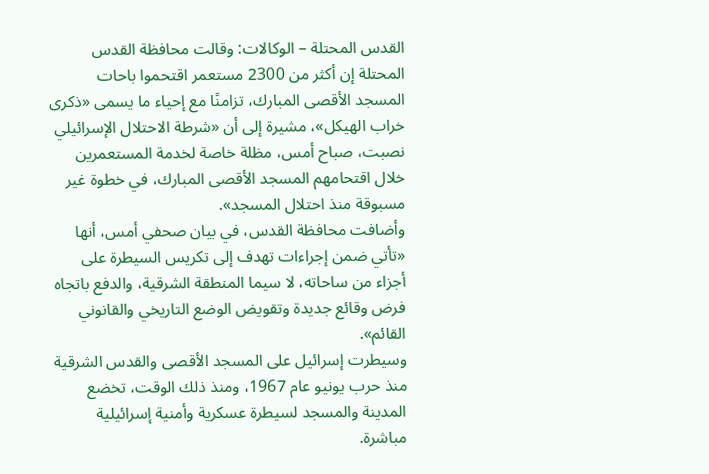القدس المحتلة – الوكالات: وقالت محافظة القدس المحتلة إن أكثر من 2300 مستعمر اقتحموا باحات المسجد الأقصى المبارك، تزامنًا مع إحياء ما يسمى «ذكرى خراب الهيكل»، مشيرة إلى أن «شرطة الاحتلال الإسرائيلي نصبت، صباح أمس، مظلة خاصة لخدمة المستعمرين خلال اقتحامهم المسجد الأقصى المبارك، في خطوة غير مسبوقة منذ احتلال المسجد».
وأضافت محافظة القدس، في بيان صحفي أمس، أنها «تأتي ضمن إجراءات تهدف إلى تكريس السيطرة على أجزاء من ساحاته، لا سيما المنطقة الشرقية، والدفع باتجاه فرض وقائع جديدة وتقويض الوضع التاريخي والقانوني القائم».
وسيطرت إسرائيل على المسجد الأقصى والقدس الشرقية منذ حرب يونيو عام 1967، ومنذ ذلك الوقت، تخضع المدينة والمسجد لسيطرة عسكرية وأمنية إسرائيلية مباشرة.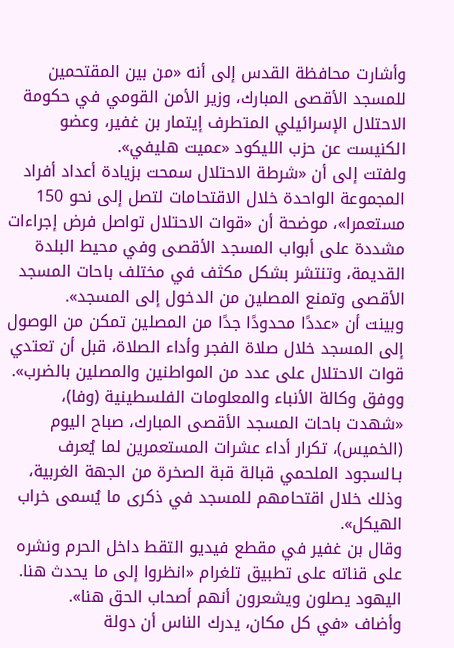وأشارت محافظة القدس إلى أنه «من بين المقتحمين للمسجد الأقصى المبارك، وزير الأمن القومي في حكومة الاحتلال الإسرائيلي المتطرف إيتمار بن غفير، وعضو الكنيست عن حزب الليكود «عميت هليفي».
ولفتت إلى أن «شرطة الاحتلال سمحت بزيادة أعداد أفراد المجموعة الواحدة خلال الاقتحامات لتصل إلى نحو 150 مستعمرا»، موضحة أن «قوات الاحتلال تواصل فرض إجراءات مشددة على أبواب المسجد الأقصى وفي محيط البلدة القديمة، وتنتشر بشكل مكثف في مختلف باحات المسجد الأقصى وتمنع المصلين من الدخول إلى المسجد».
وبينت أن «عددًا محدودًا جدًا من المصلين تمكن من الوصول إلى المسجد خلال صلاة الفجر وأداء الصلاة، قبل أن تعتدي قوات الاحتلال على عدد من المواطنين والمصلين بالضرب».
ووفق وكالة الأنباء والمعلومات الفلسطينية (وفا)، «شهدت باحات المسجد الأقصى المبارك، صباح اليوم (الخميس)، تكرار أداء عشرات المستعمرين لما يُعرف بـالسجود الملحمي قبالة قبة الصخرة من الجهة الغربية، وذلك خلال اقتحامهم للمسجد في ذكرى ما يُسمى خراب الهيكل».
وقال بن غفير في مقطع فيديو التقط داخل الحرم ونشره على قناته على تطبيق تلغرام «انظروا إلى ما يحدث هنا. اليهود يصلون ويشعرون أنهم أصحاب الحق هنا».
وأضاف «في كل مكان، يدرك الناس أن دولة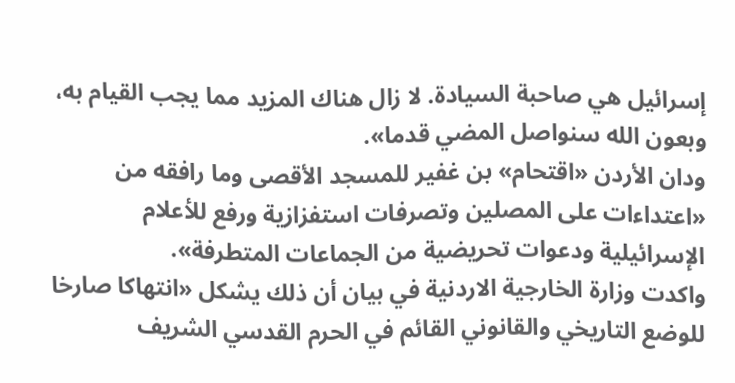إسرائيل هي صاحبة السيادة. لا زال هناك المزيد مما يجب القيام به، وبعون الله سنواصل المضي قدما».
ودان الأردن «اقتحام» بن غفير للمسجد الأقصى وما رافقه من «اعتداءات على المصلين وتصرفات استفزازية ورفع للأعلام الإسرائيلية ودعوات تحريضية من الجماعات المتطرفة».
واكدت وزارة الخارجية الاردنية في بيان أن ذلك يشكل «انتهاكا صارخا للوضع التاريخي والقانوني القائم في الحرم القدسي الشريف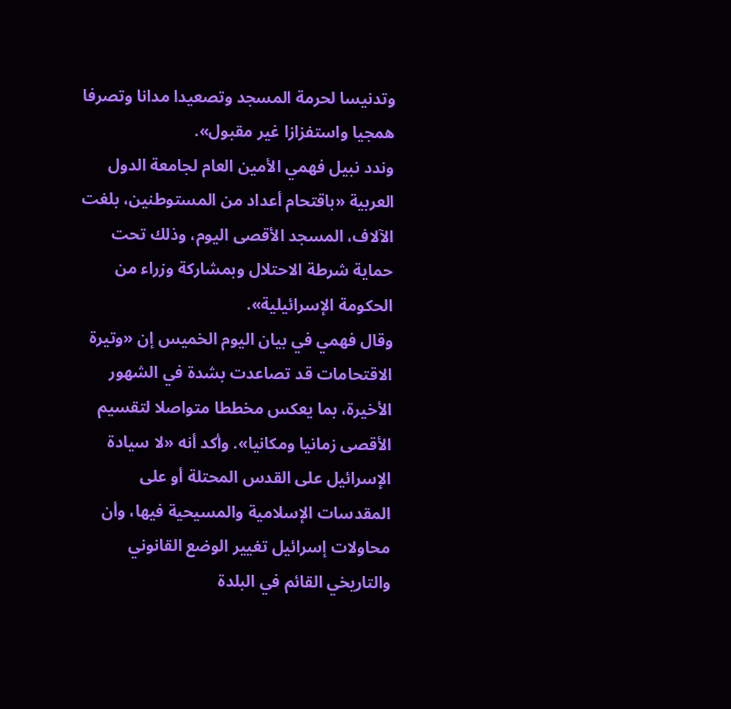وتدنيسا لحرمة المسجد وتصعيدا مدانا وتصرفا همجيا واستفزازا غير مقبول».
وندد نبيل فهمي الأمين العام لجامعة الدول العربية «باقتحام أعداد من المستوطنين، بلغت الآلاف، المسجد الأقصى اليوم، وذلك تحت حماية شرطة الاحتلال وبمشاركة وزراء من الحكومة الإسرائيلية».
وقال فهمي في بيان اليوم الخميس إن «وتيرة الاقتحامات قد تصاعدت بشدة في الشهور الأخيرة، بما يعكس مخططا متواصلا لتقسيم الأقصى زمانيا ومكانيا». وأكد أنه «لا سيادة الإسرائيل على القدس المحتلة أو على المقدسات الإسلامية والمسيحية فيها، وأن محاولات إسرائيل تغيير الوضع القانوني والتاريخي القائم في البلدة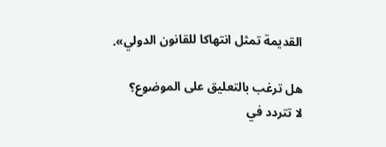القديمة تمثل انتهاكا للقانون الدولي».

هل ترغب بالتعليق على الموضوع؟
لا تتردد في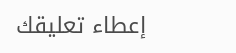إعطاء تعليقك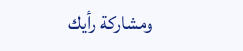ومشاركة رأيك